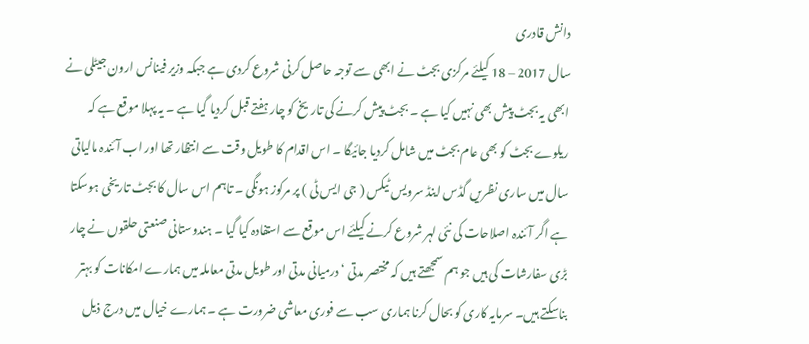دانش قادری
سال 2017 – 18 کیلئے مرکزی بجٹ نے ابھی سے توجہ حاصل کرنی شروع کردی ہے جبکہ وزیر فینانس ارون جیٹلی نے ابھی یہ بجٹ پیش بھی نہیں کیا ہے ۔ بجٹ پیش کرنے کی تاریخ کو چار ہفتے قبل کردیا گیا ہے ۔ یہ پہلا موقع ہے کہ ریلوے بجٹ کو بھی عام بجٹ میں شامل کردیا جائیگا ۔ اس اقدام کا طویل وقت سے انتظار تھا اور اب آئندہ مالیاتی سال میں ساری نظریں گڈس اینڈ سرویس ٹیکس ( جی ایس ٹی ) پر مرکوز ہونگی ۔ تاہم اس سال کا بجٹ تاریخی ہوسکتا ہے اگر آئندہ اصلاحات کی نئی لہر شروع کرنے کیلئے اس موقع سے استفادہ کیا گیا ۔ ہندوستانی صنعتی حلقوں نے چار بڑی سفارشات کی ہیں جو ہم سمجھتے ہیں کہ مختصر مدتی ‘ درمیانی مدتی اور طویل مدتی معاملہ میں ہمارے امکانات کو بہتر بناسکتے ہیں۔ سرمایہ کاری کو بحال کرنا ہماری سب سے فوری معاشی ضرورت ہے ۔ ہمارے خیال میں درج ذیل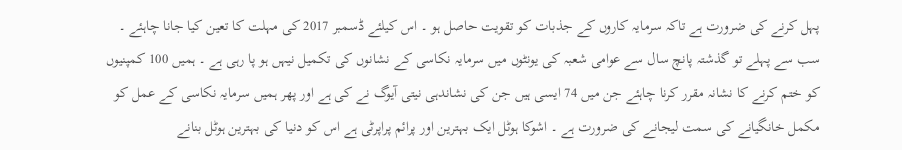پہل کرنے کی ضرورت ہے تاکہ سرمایہ کاروں کے جذبات کو تقویت حاصل ہو ۔ اس کیلئے ڈسمبر 2017 کی مہلت کا تعین کیا جانا چاہئے ۔
سب سے پہلے تو گذشتہ پانچ سال سے عوامی شعبہ کی یونٹوں میں سرمایہ نکاسی کے نشانوں کی تکمیل نیہں ہو پا رہی ہے ۔ ہمیں 100 کمپنیوں کو ختم کرنے کا نشانہ مقرر کرنا چاہئے جن میں 74 ایسی ہیں جن کی نشاندہی نیتی آیوگ نے کی ہے اور پھر ہمیں سرمایہ نکاسی کے عمل کو مکمل خانگیانے کی سمت لیجانے کی ضرورت ہے ۔ اشوکا ہوٹل ایک بہترین اور پرائم پراپرٹی ہے اس کو دنیا کی بہترین ہوٹل بنانے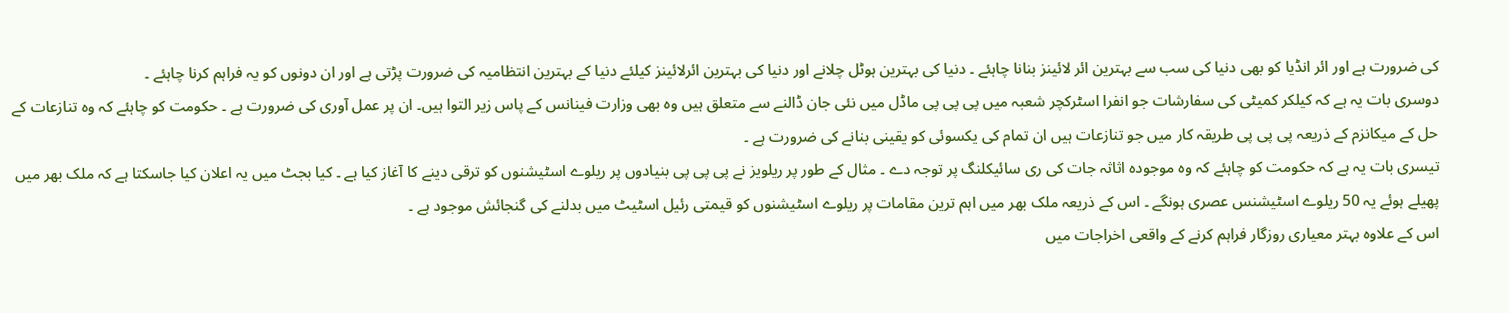کی ضرورت ہے اور ائر انڈیا کو بھی دنیا کی سب سے بہترین ائر لائینز بنانا چاہئے ۔ دنیا کی بہترین ہوٹل چلانے اور دنیا کی بہترین ائرلائینز کیلئے دنیا کے بہترین انتظامیہ کی ضرورت پڑتی ہے اور ان دونوں کو یہ فراہم کرنا چاہئے ۔
دوسری بات یہ ہے کہ کیلکر کمیٹی کی سفارشات جو انفرا اسٹرکچر شعبہ میں پی پی پی ماڈل میں نئی جان ڈالنے سے متعلق ہیں وہ بھی وزارت فینانس کے پاس زیر التوا ہیں۔ ان پر عمل آوری کی ضرورت ہے ۔ حکومت کو چاہئے کہ وہ تنازعات کے حل کے میکانزم کے ذریعہ پی پی پی طریقہ کار میں جو تنازعات ہیں ان تمام کی یکسوئی کو یقینی بنانے کی ضرورت ہے ۔
تیسری بات یہ ہے کہ حکومت کو چاہئے کہ وہ موجودہ اثاثہ جات کی ری سائیکلنگ پر توجہ دے ۔ مثال کے طور پر ریلویز نے پی پی پی بنیادوں پر ریلوے اسٹیشنوں کو ترقی دینے کا آغاز کیا ہے ۔ کیا بجٹ میں یہ اعلان کیا جاسکتا ہے کہ ملک بھر میں پھیلے ہوئے یہ 50 ریلوے اسٹیشنس عصری ہونگے ۔ اس کے ذریعہ ملک بھر میں اہم ترین مقامات پر ریلوے اسٹیشنوں کو قیمتی رئیل اسٹیٹ میں بدلنے کی گنجائش موجود ہے ۔
اس کے علاوہ بہتر معیاری روزگار فراہم کرنے کے واقعی اخراجات میں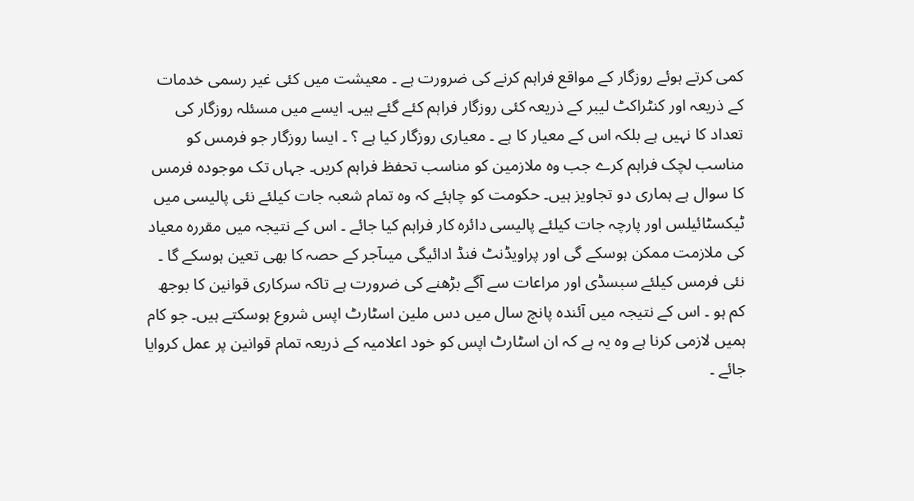کمی کرتے ہوئے روزگار کے مواقع فراہم کرنے کی ضرورت ہے ۔ معیشت میں کئی غیر رسمی خدمات کے ذریعہ اور کنٹراکٹ لیبر کے ذریعہ کئی روزگار فراہم کئے گئے ہیں۔ ایسے میں مسئلہ روزگار کی تعداد کا نہیں ہے بلکہ اس کے معیار کا ہے ۔ معیاری روزگار کیا ہے ؟ ۔ ایسا روزگار جو فرمس کو مناسب لچک فراہم کرے جب وہ ملازمین کو مناسب تحفظ فراہم کریں۔ جہاں تک موجودہ فرمس کا سوال ہے ہماری دو تجاویز ہیں۔ حکومت کو چاہئے کہ وہ تمام شعبہ جات کیلئے نئی پالیسی میں ٹیکسٹائیلس اور پارچہ جات کیلئے پالیسی دائرہ کار فراہم کیا جائے ۔ اس کے نتیجہ میں مقررہ معیاد کی ملازمت ممکن ہوسکے گی اور پراویڈنٹ فنڈ ادائیگی میںآجر کے حصہ کا بھی تعین ہوسکے گا ۔
نئی فرمس کیلئے سبسڈی اور مراعات سے آگے بڑھنے کی ضرورت ہے تاکہ سرکاری قوانین کا بوجھ کم ہو ۔ اس کے نتیجہ میں آئندہ پانچ سال میں دس ملین اسٹارٹ اپس شروع ہوسکتے ہیں۔ جو کام ہمیں لازمی کرنا ہے وہ یہ ہے کہ ان اسٹارٹ اپس کو خود اعلامیہ کے ذریعہ تمام قوانین پر عمل کروایا جائے ۔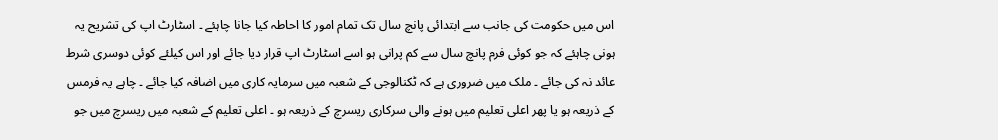اس میں حکومت کی جانب سے ابتدائی پانچ سال تک تمام امور کا احاطہ کیا جانا چاہئے ۔ اسٹارٹ اپ کی تشریح یہ ہونی چاہئے کہ جو کوئی فرم پانچ سال سے کم پرانی ہو اسے اسٹارٹ اپ قرار دیا جائے اور اس کیلئے کوئی دوسری شرط عائد نہ کی جائے ۔ ملک میں ضروری ہے کہ ٹکنالوجی کے شعبہ میں سرمایہ کاری میں اضافہ کیا جائے ۔ چاہے یہ فرمس کے ذریعہ ہو یا پھر اعلی تعلیم میں ہونے والی سرکاری ریسرچ کے ذریعہ ہو ۔ اعلی تعلیم کے شعبہ میں ریسرچ میں جو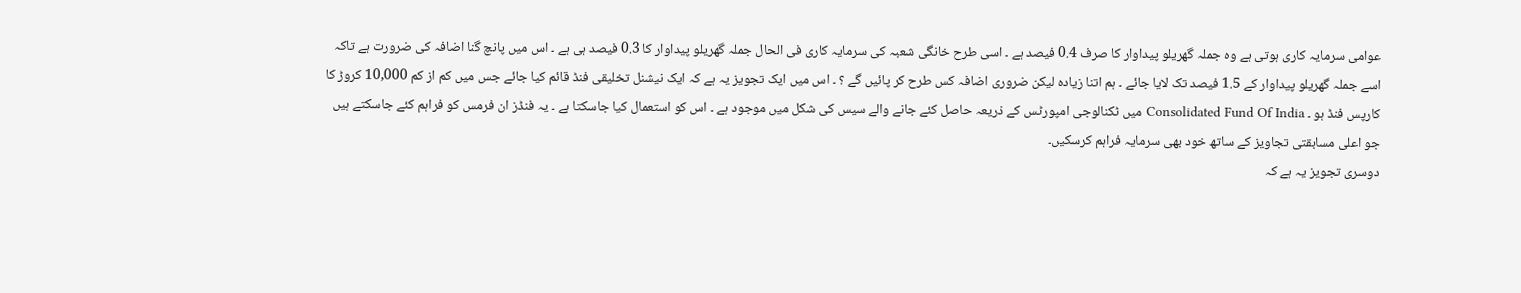عوامی سرمایہ کاری ہوتی ہے وہ جملہ گھریلو پیداوار کا صرف 0.4 فیصد ہے ۔ اسی طرح خانگی شعبہ کی سرمایہ کاری فی الحال جملہ گھریلو پیداوار کا 0.3 فیصد ہی ہے ۔ اس میں پانچ گنا اضافہ کی ضرورت ہے تاکہ اسے جملہ گھریلو پیداوار کے 1.5 فیصد تک لایا جائے ۔ ہم اتنا زیادہ لیکن ضروری اضافہ کس طرح کر پائیں گے ؟ ۔ اس میں ایک تجویز یہ ہے کہ ایک نیشنل تخلیقی فنڈ قائم کیا جائے جس میں کم از کم 10,000 کروڑ کا کارپس فنڈ ہو ۔ Consolidated Fund Of India میں ٹکنالوجی امپورٹس کے ذریعہ حاصل کئے جانے والے سیس کی شکل میں موجود ہے ۔ اس کو استعمال کیا جاسکتا ہے ۔ یہ فنڈز ان فرمس کو فراہم کئے جاسکتے ہیں جو اعلی مسابقتی تجاویز کے ساتھ خود بھی سرمایہ فراہم کرسکیں۔
دوسری تجویز یہ ہے کہ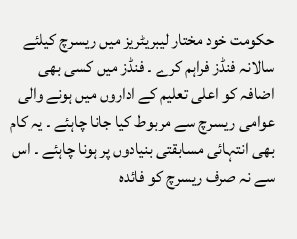حکومت خود مختار لیبریٹریز میں ریسرچ کیلئے سالانہ فنڈز فراہم کرے ۔ فنڈز میں کسی بھی اضافہ کو اعلی تعلیم کے اداروں میں ہونے والی عوامی ریسرچ سے مربوط کیا جانا چاہئے ۔ یہ کام بھی انتہائی مسابقتی بنیادوں پر ہونا چاہئے ۔ اس سے نہ صرف ریسرچ کو فائدہ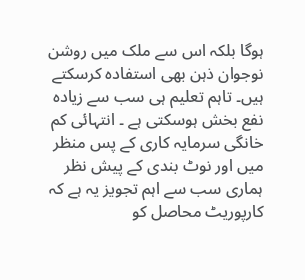ہوگا بلکہ اس سے ملک میں روشن نوجوان ذہن بھی استفادہ کرسکتے ہیں۔ تاہم تعلیم ہی سب سے زیادہ نفع بخش ہوسکتی ہے ۔ انتہائی کم خانگی سرمایہ کاری کے پس منظر میں اور نوٹ بندی کے پیش نظر ہماری سب سے اہم تجویز یہ ہے کہ کارپوریٹ محاصل کو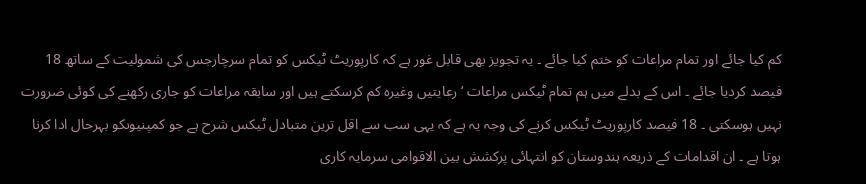کم کیا جائے اور تمام مراعات کو ختم کیا جائے ۔ یہ تجویز بھی قابل غور ہے کہ کارپوریٹ ٹیکس کو تمام سرچارجس کی شمولیت کے ساتھ 18 فیصد کردیا جائے ۔ اس کے بدلے میں ہم تمام ٹیکس مراعات ‘ رعایتیں وغیرہ کم کرسکتے ہیں اور سابقہ مراعات کو جاری رکھنے کی کوئی ضرورت نہیں ہوسکتی ۔ 18 فیصد کارپوریٹ ٹیکس کرنے کی وجہ یہ ہے کہ یہی سب سے اقل ترین متبادل ٹیکس شرح ہے جو کمپنیوںکو بہرحال ادا کرنا ہوتا ہے ۔ ان اقدامات کے ذریعہ ہندوستان کو انتہائی پرکشش بین الاقوامی سرمایہ کاری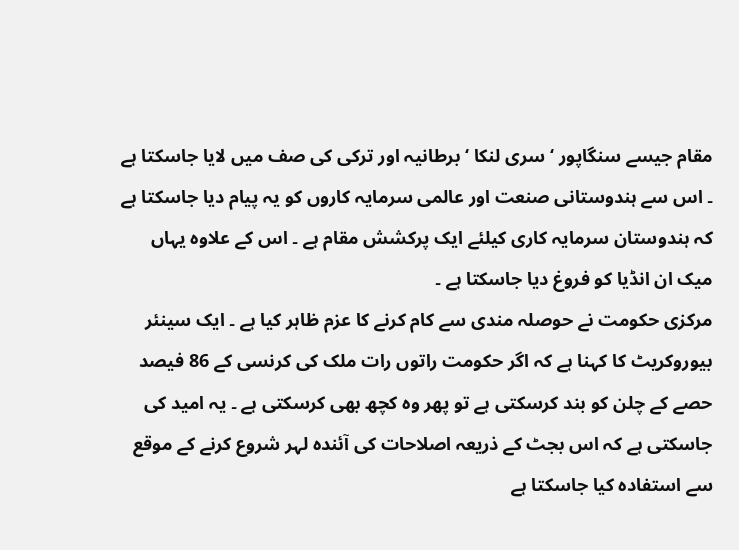مقام جیسے سنگاپور ‘ سری لنکا ‘ برطانیہ اور ترکی کی صف میں لایا جاسکتا ہے ۔ اس سے ہندوستانی صنعت اور عالمی سرمایہ کاروں کو یہ پیام دیا جاسکتا ہے کہ ہندوستان سرمایہ کاری کیلئے ایک پرکشش مقام ہے ۔ اس کے علاوہ یہاں میک ان انڈیا کو فروغ دیا جاسکتا ہے ۔
مرکزی حکومت نے حوصلہ مندی سے کام کرنے کا عزم ظاہر کیا ہے ۔ ایک سینئر بیوروکریٹ کا کہنا ہے کہ اگر حکومت راتوں رات ملک کی کرنسی کے 86 فیصد حصے کے چلن کو بند کرسکتی ہے تو پھر وہ کچھ بھی کرسکتی ہے ۔ یہ امید کی جاسکتی ہے کہ اس بجٹ کے ذریعہ اصلاحات کی آئندہ لہر شروع کرنے کے موقع سے استفادہ کیا جاسکتا ہے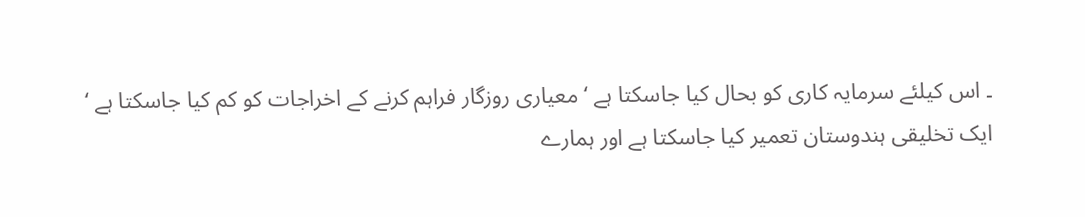۔ اس کیلئے سرمایہ کاری کو بحال کیا جاسکتا ہے ‘ معیاری روزگار فراہم کرنے کے اخراجات کو کم کیا جاسکتا ہے ‘ ایک تخلیقی ہندوستان تعمیر کیا جاسکتا ہے اور ہمارے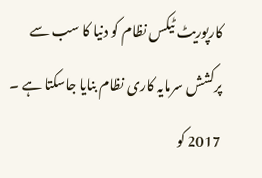کارپوریٹ ٹیکس نظام کو دنیا کا سب سے پرکشش سرمایہ کاری نظام بنایا جاسکتا ہے ۔ 2017 کو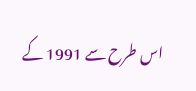اس طرح سے 1991 کے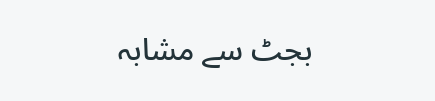بجٹ سے مشابہ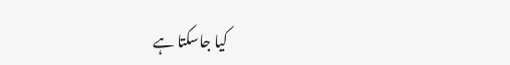کیا جاسکتا ہے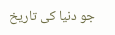جو دنیا کی تاریخ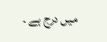میں درج ہے ۔